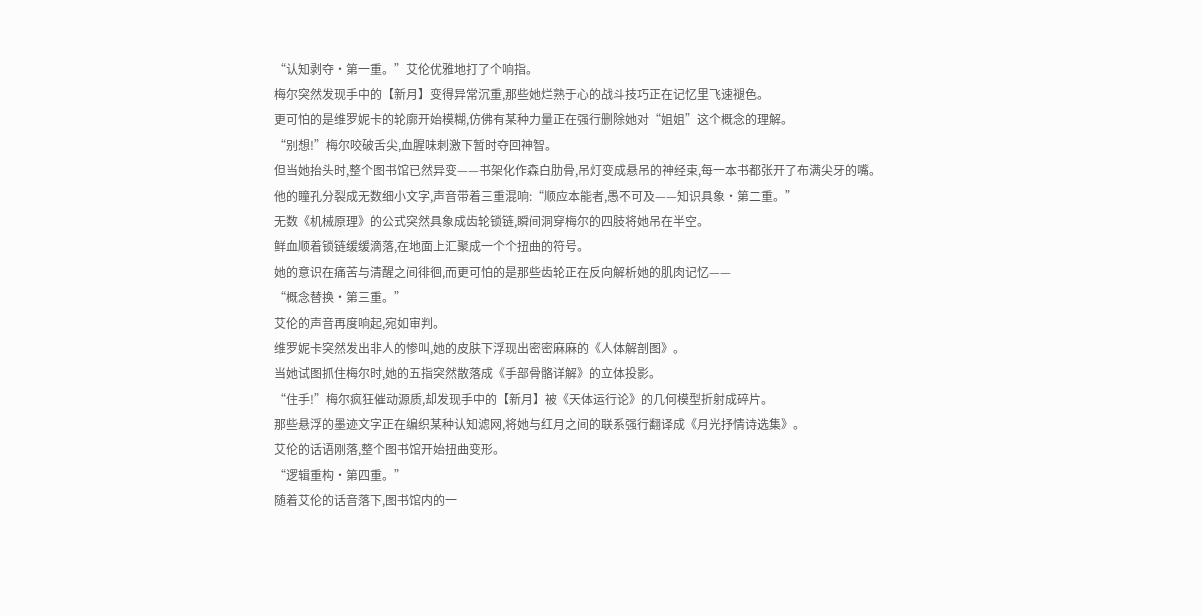“认知剥夺·第一重。”艾伦优雅地打了个响指。
梅尔突然发现手中的【新月】变得异常沉重,那些她烂熟于心的战斗技巧正在记忆里飞速褪色。
更可怕的是维罗妮卡的轮廓开始模糊,仿佛有某种力量正在强行删除她对“姐姐”这个概念的理解。
“别想!”梅尔咬破舌尖,血腥味刺激下暂时夺回神智。
但当她抬头时,整个图书馆已然异变——书架化作森白肋骨,吊灯变成悬吊的神经束,每一本书都张开了布满尖牙的嘴。
他的瞳孔分裂成无数细小文字,声音带着三重混响:“顺应本能者,愚不可及——知识具象·第二重。”
无数《机械原理》的公式突然具象成齿轮锁链,瞬间洞穿梅尔的四肢将她吊在半空。
鲜血顺着锁链缓缓滴落,在地面上汇聚成一个个扭曲的符号。
她的意识在痛苦与清醒之间徘徊,而更可怕的是那些齿轮正在反向解析她的肌肉记忆——
“概念替换·第三重。”
艾伦的声音再度响起,宛如审判。
维罗妮卡突然发出非人的惨叫,她的皮肤下浮现出密密麻麻的《人体解剖图》。
当她试图抓住梅尔时,她的五指突然散落成《手部骨骼详解》的立体投影。
“住手!”梅尔疯狂催动源质,却发现手中的【新月】被《天体运行论》的几何模型折射成碎片。
那些悬浮的墨迹文字正在编织某种认知滤网,将她与红月之间的联系强行翻译成《月光抒情诗选集》。
艾伦的话语刚落,整个图书馆开始扭曲变形。
“逻辑重构·第四重。”
随着艾伦的话音落下,图书馆内的一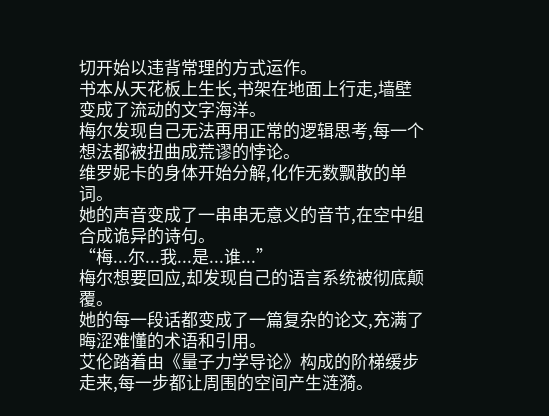切开始以违背常理的方式运作。
书本从天花板上生长,书架在地面上行走,墙壁变成了流动的文字海洋。
梅尔发现自己无法再用正常的逻辑思考,每一个想法都被扭曲成荒谬的悖论。
维罗妮卡的身体开始分解,化作无数飘散的单词。
她的声音变成了一串串无意义的音节,在空中组合成诡异的诗句。
“梅...尔...我...是...谁...”
梅尔想要回应,却发现自己的语言系统被彻底颠覆。
她的每一段话都变成了一篇复杂的论文,充满了晦涩难懂的术语和引用。
艾伦踏着由《量子力学导论》构成的阶梯缓步走来,每一步都让周围的空间产生涟漪。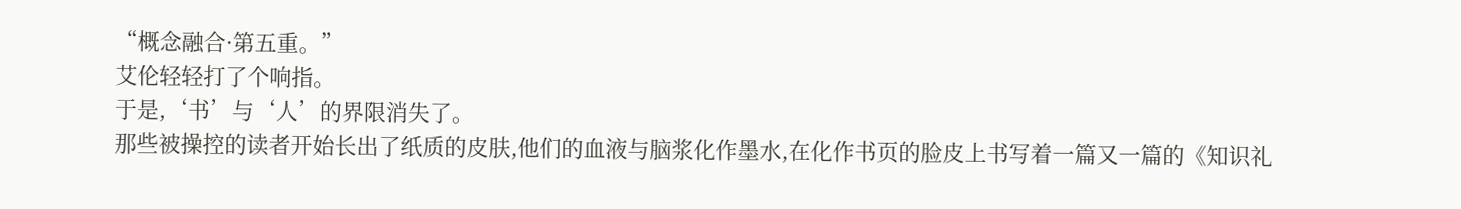“概念融合·第五重。”
艾伦轻轻打了个响指。
于是,‘书’与‘人’的界限消失了。
那些被操控的读者开始长出了纸质的皮肤,他们的血液与脑浆化作墨水,在化作书页的脸皮上书写着一篇又一篇的《知识礼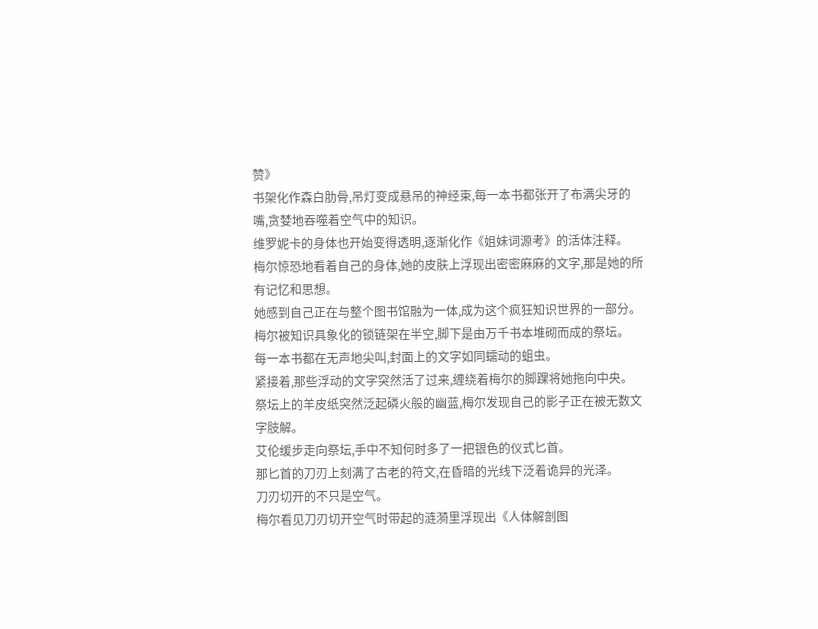赞》
书架化作森白肋骨,吊灯变成悬吊的神经束,每一本书都张开了布满尖牙的嘴,贪婪地吞噬着空气中的知识。
维罗妮卡的身体也开始变得透明,逐渐化作《姐妹词源考》的活体注释。
梅尔惊恐地看着自己的身体,她的皮肤上浮现出密密麻麻的文字,那是她的所有记忆和思想。
她感到自己正在与整个图书馆融为一体,成为这个疯狂知识世界的一部分。
梅尔被知识具象化的锁链架在半空,脚下是由万千书本堆砌而成的祭坛。
每一本书都在无声地尖叫,封面上的文字如同蠕动的蛆虫。
紧接着,那些浮动的文字突然活了过来,缠绕着梅尔的脚踝将她拖向中央。
祭坛上的羊皮纸突然泛起磷火般的幽蓝,梅尔发现自己的影子正在被无数文字肢解。
艾伦缓步走向祭坛,手中不知何时多了一把银色的仪式匕首。
那匕首的刀刃上刻满了古老的符文,在昏暗的光线下泛着诡异的光泽。
刀刃切开的不只是空气。
梅尔看见刀刃切开空气时带起的涟漪里浮现出《人体解剖图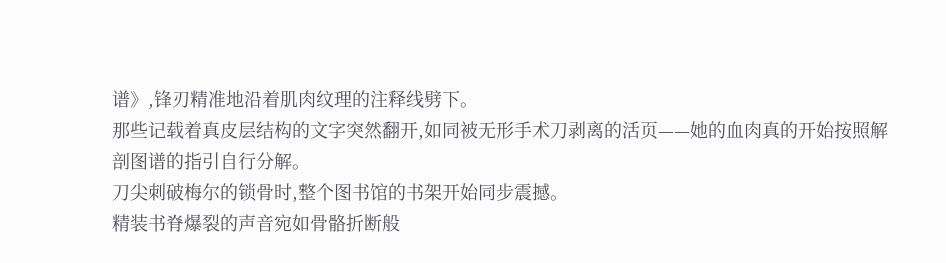谱》,锋刃精准地沿着肌肉纹理的注释线劈下。
那些记载着真皮层结构的文字突然翻开,如同被无形手术刀剥离的活页——她的血肉真的开始按照解剖图谱的指引自行分解。
刀尖刺破梅尔的锁骨时,整个图书馆的书架开始同步震撼。
精装书脊爆裂的声音宛如骨骼折断般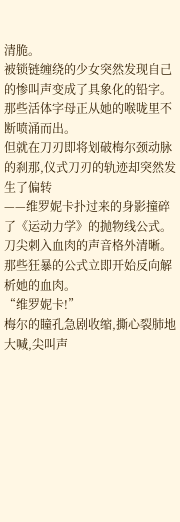清脆。
被锁链缠绕的少女突然发现自己的惨叫声变成了具象化的铅字。
那些活体字母正从她的喉咙里不断喷涌而出。
但就在刀刃即将划破梅尔颈动脉的刹那,仪式刀刃的轨迹却突然发生了偏转
——维罗妮卡扑过来的身影撞碎了《运动力学》的抛物线公式。
刀尖刺入血肉的声音格外清晰。
那些狂暴的公式立即开始反向解析她的血肉。
“维罗妮卡!”
梅尔的瞳孔急剧收缩,撕心裂肺地大喊,尖叫声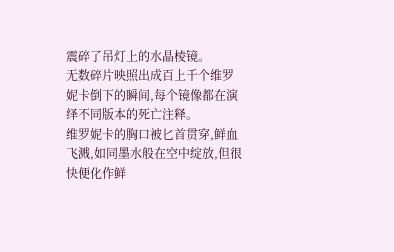震碎了吊灯上的水晶棱镜。
无数碎片映照出成百上千个维罗妮卡倒下的瞬间,每个镜像都在演绎不同版本的死亡注释。
维罗妮卡的胸口被匕首贯穿,鲜血飞溅,如同墨水般在空中绽放,但很快便化作鲜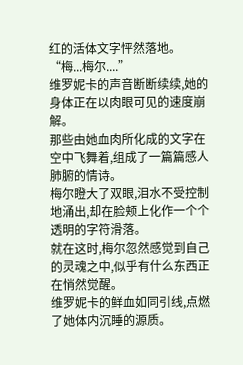红的活体文字怦然落地。
“梅...梅尔....”
维罗妮卡的声音断断续续,她的身体正在以肉眼可见的速度崩解。
那些由她血肉所化成的文字在空中飞舞着,组成了一篇篇感人肺腑的情诗。
梅尔瞪大了双眼,泪水不受控制地涌出,却在脸颊上化作一个个透明的字符滑落。
就在这时,梅尔忽然感觉到自己的灵魂之中,似乎有什么东西正在悄然觉醒。
维罗妮卡的鲜血如同引线,点燃了她体内沉睡的源质。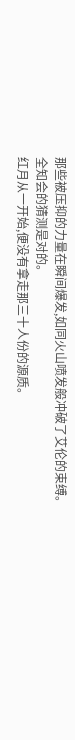那些被压抑的力量在瞬间爆发,如同火山喷发般冲破了艾伦的束缚。
全知会的猜测是对的。
红月从一开始,便没有拿走那三十人份的源质。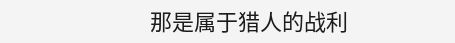那是属于猎人的战利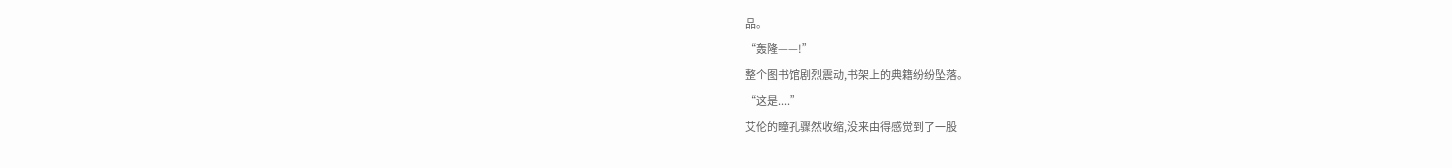品。
“轰隆——!”
整个图书馆剧烈震动,书架上的典籍纷纷坠落。
“这是....”
艾伦的瞳孔骤然收缩,没来由得感觉到了一股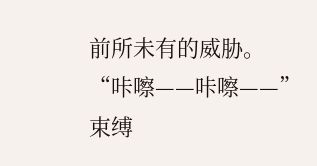前所未有的威胁。
“咔嚓——咔嚓——”
束缚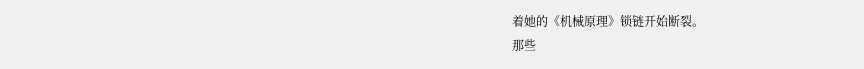着她的《机械原理》锁链开始断裂。
那些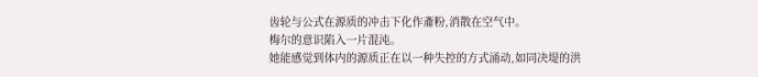齿轮与公式在源质的冲击下化作齑粉,消散在空气中。
梅尔的意识陷入一片混沌。
她能感觉到体内的源质正在以一种失控的方式涌动,如同决堤的洪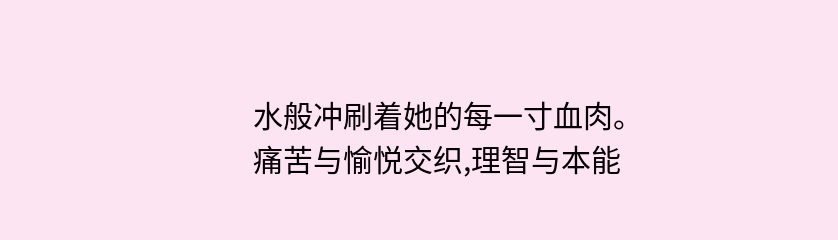水般冲刷着她的每一寸血肉。
痛苦与愉悦交织,理智与本能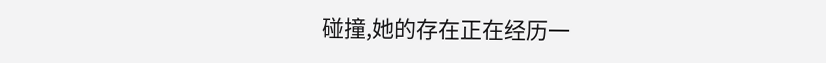碰撞,她的存在正在经历一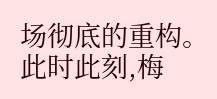场彻底的重构。
此时此刻,梅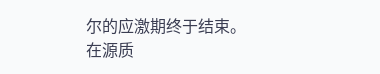尔的应激期终于结束。
在源质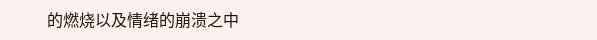的燃烧以及情绪的崩溃之中